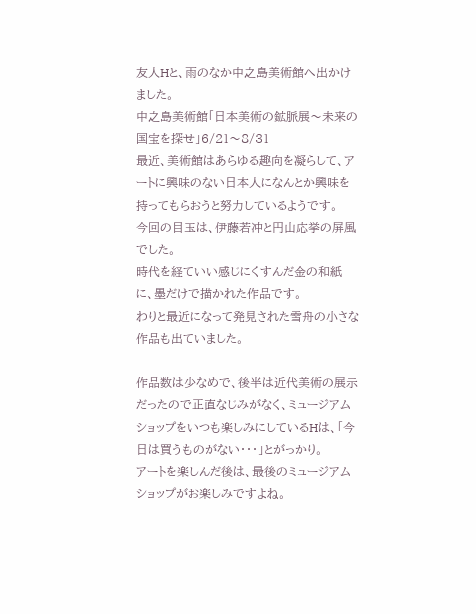友人Hと、雨のなか中之島美術館へ出かけました。
中之島美術館「日本美術の鉱脈展〜未来の国宝を探せ」6/21〜8/31
最近、美術館はあらゆる趣向を凝らして、アートに興味のない日本人になんとか興味を持ってもらおうと努力しているようです。
今回の目玉は、伊藤若冲と円山応挙の屏風でした。
時代を経ていい感じにくすんだ金の和紙に、墨だけで描かれた作品です。
わりと最近になって発見された雪舟の小さな作品も出ていました。

作品数は少なめで、後半は近代美術の展示だったので正直なじみがなく、ミュージアムショップをいつも楽しみにしているHは、「今日は買うものがない・・・」とがっかり。
アートを楽しんだ後は、最後のミュージアムショップがお楽しみですよね。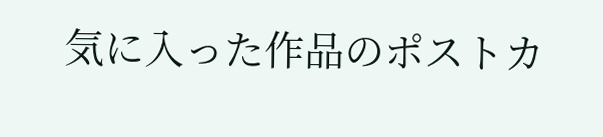気に入った作品のポストカ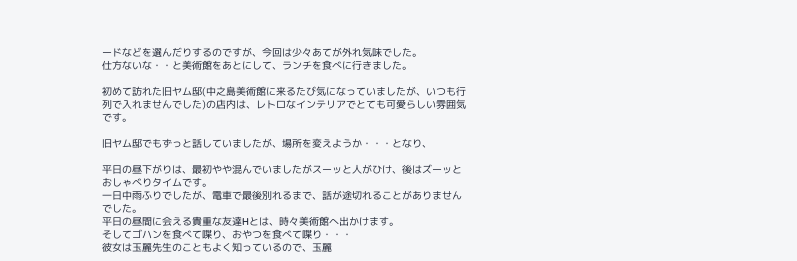ードなどを選んだりするのですが、今回は少々あてが外れ気味でした。
仕方ないな・・と美術館をあとにして、ランチを食べに行きました。

初めて訪れた旧ヤム邸(中之島美術館に来るたび気になっていましたが、いつも行列で入れませんでした)の店内は、レトロなインテリアでとても可愛らしい雰囲気です。

旧ヤム邸でもずっと話していましたが、場所を変えようか・・・となり、

平日の昼下がりは、最初やや混んでいましたがスーッと人がひけ、後はズーッとおしゃべりタイムです。
一日中雨ふりでしたが、電車で最後別れるまで、話が途切れることがありませんでした。
平日の昼間に会える貴重な友達Hとは、時々美術館へ出かけます。
そしてゴハンを食べて喋り、おやつを食べて喋り・・・
彼女は玉麗先生のこともよく知っているので、玉麗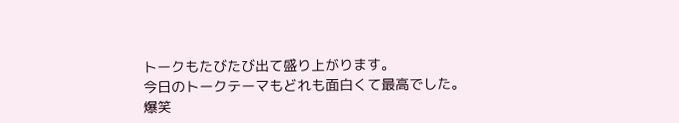トークもたびたび出て盛り上がります。
今日のトークテーマもどれも面白くて最高でした。
爆笑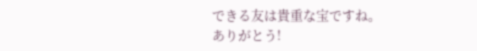できる友は貴重な宝ですね。
ありがとう!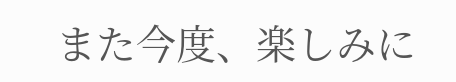また今度、楽しみに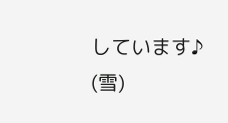しています♪
(雪)